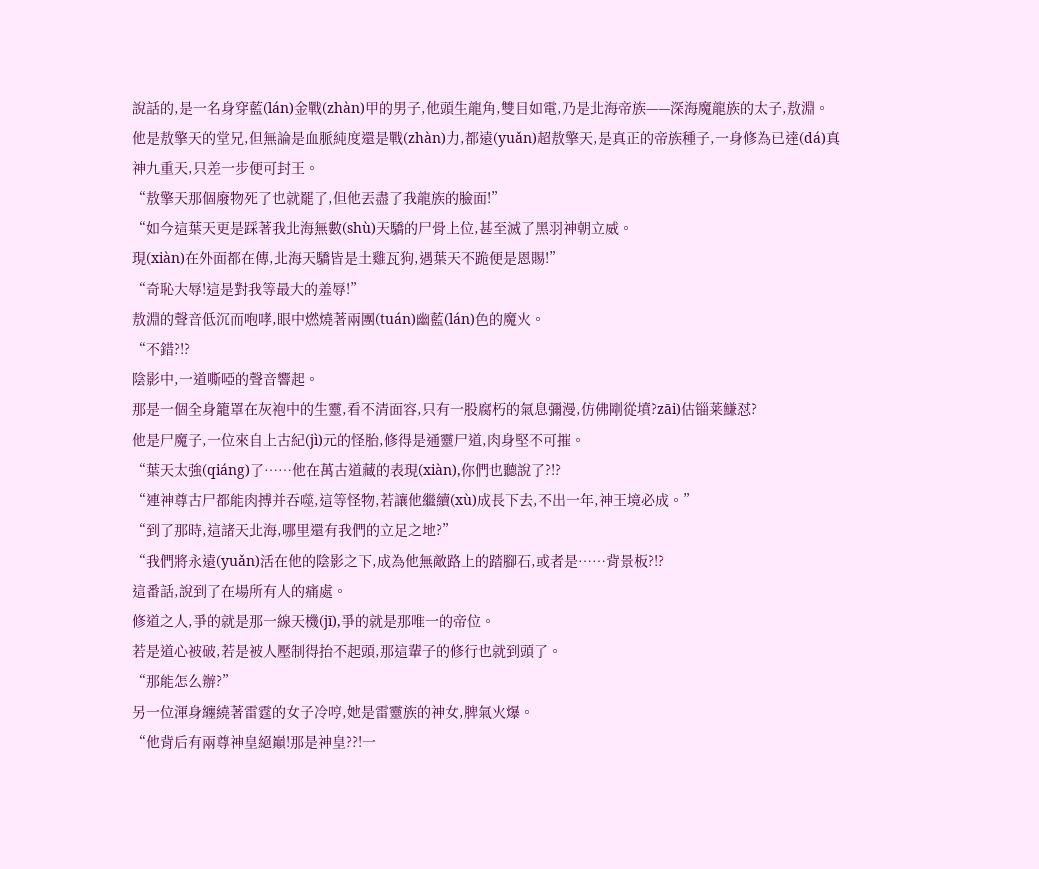說話的,是一名身穿藍(lán)金戰(zhàn)甲的男子,他頭生龍角,雙目如電,乃是北海帝族——深海魔龍族的太子,敖淵。
他是敖擎天的堂兄,但無論是血脈純度還是戰(zhàn)力,都遠(yuǎn)超敖擎天,是真正的帝族種子,一身修為已達(dá)真神九重天,只差一步便可封王。
“敖擎天那個廢物死了也就罷了,但他丟盡了我龍族的臉面!”
“如今這葉天更是踩著我北海無數(shù)天驕的尸骨上位,甚至滅了黑羽神朝立威。
現(xiàn)在外面都在傳,北海天驕皆是土雞瓦狗,遇葉天不跪便是恩賜!”
“奇恥大辱!這是對我等最大的羞辱!”
敖淵的聲音低沉而咆哮,眼中燃燒著兩團(tuán)幽藍(lán)色的魔火。
“不錯?!?
陰影中,一道嘶啞的聲音響起。
那是一個全身籠罩在灰袍中的生靈,看不清面容,只有一股腐朽的氣息彌漫,仿佛剛從墳?zāi)估锱莱鰜怼?
他是尸魔子,一位來自上古紀(jì)元的怪胎,修得是通靈尸道,肉身堅不可摧。
“葉天太強(qiáng)了……他在萬古道藏的表現(xiàn),你們也聽說了?!?
“連神尊古尸都能肉搏并吞噬,這等怪物,若讓他繼續(xù)成長下去,不出一年,神王境必成。”
“到了那時,這諸天北海,哪里還有我們的立足之地?”
“我們將永遠(yuǎn)活在他的陰影之下,成為他無敵路上的踏腳石,或者是……背景板?!?
這番話,說到了在場所有人的痛處。
修道之人,爭的就是那一線天機(jī),爭的就是那唯一的帝位。
若是道心被破,若是被人壓制得抬不起頭,那這輩子的修行也就到頭了。
“那能怎么辦?”
另一位渾身纏繞著雷霆的女子冷哼,她是雷靈族的神女,脾氣火爆。
“他背后有兩尊神皇絕巔!那是神皇??!一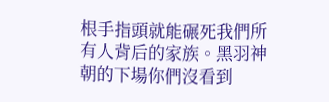根手指頭就能碾死我們所有人背后的家族。黑羽神朝的下場你們沒看到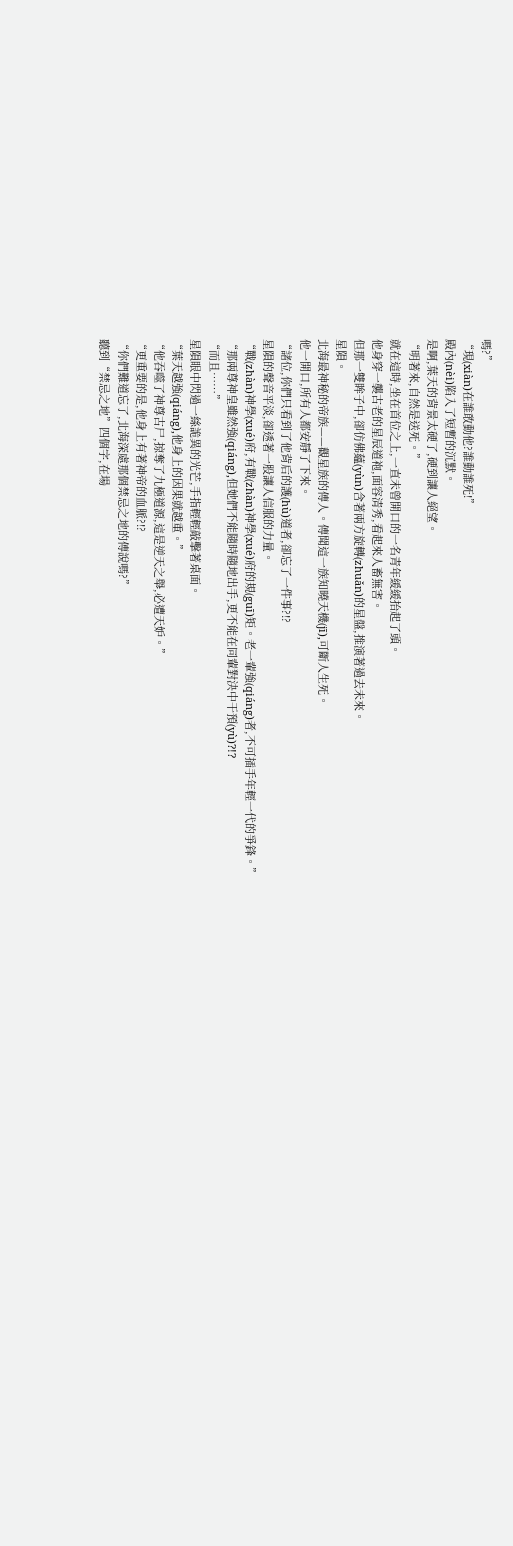嗎?”
“現(xiàn)在誰敢動他?誰動誰死!”
殿內(nèi)陷入了短暫的沉默。
是啊,葉天的背景太硬了,硬到讓人絕望。
“明著來,自然是送死。”
就在這時,坐在首位之上,一直未曾開口的一名青年緩緩抬起了頭。
他身穿一襲古老的星辰道袍,面容清秀,看起來人畜無害。
但那一雙眸子中,卻仿佛蘊(yùn)含著兩方旋轉(zhuǎn)的星盤,推演著過去未來。
星隕。
北海最神秘的帝族——觀星族的傳人。傳聞這一族知曉天機(jī),可斷人生死。
他一開口,所有人都安靜了下來。
“諸位,你們只看到了他背后的護(hù)道者,卻忘了一件事?!?
星隕的聲音平淡,卻透著一股讓人信服的力量。
“戰(zhàn)神學(xué)府,有戰(zhàn)神學(xué)府的規(guī)矩。老一輩強(qiáng)者,不可插手年輕一代的爭鋒。”
“那兩尊神皇雖然強(qiáng),但她們不能隨時隨地出手,更不能在同輩對決中干預(yù)?!?
“而且……”
星隕眼中閃過一絲詭異的光芒,手指輕輕敲擊著桌面。
“葉天越強(qiáng),他身上的因果就越重。”
“他吞噬了神尊古尸,掠奪了九極道源,這是逆天之舉,必遭天妒。”
“更重要的是,他身上有著神帝的血脈?!?
“你們難道忘了,北海深處那個禁忌之地的傳說嗎?”
聽到“禁忌之地”四個字,在場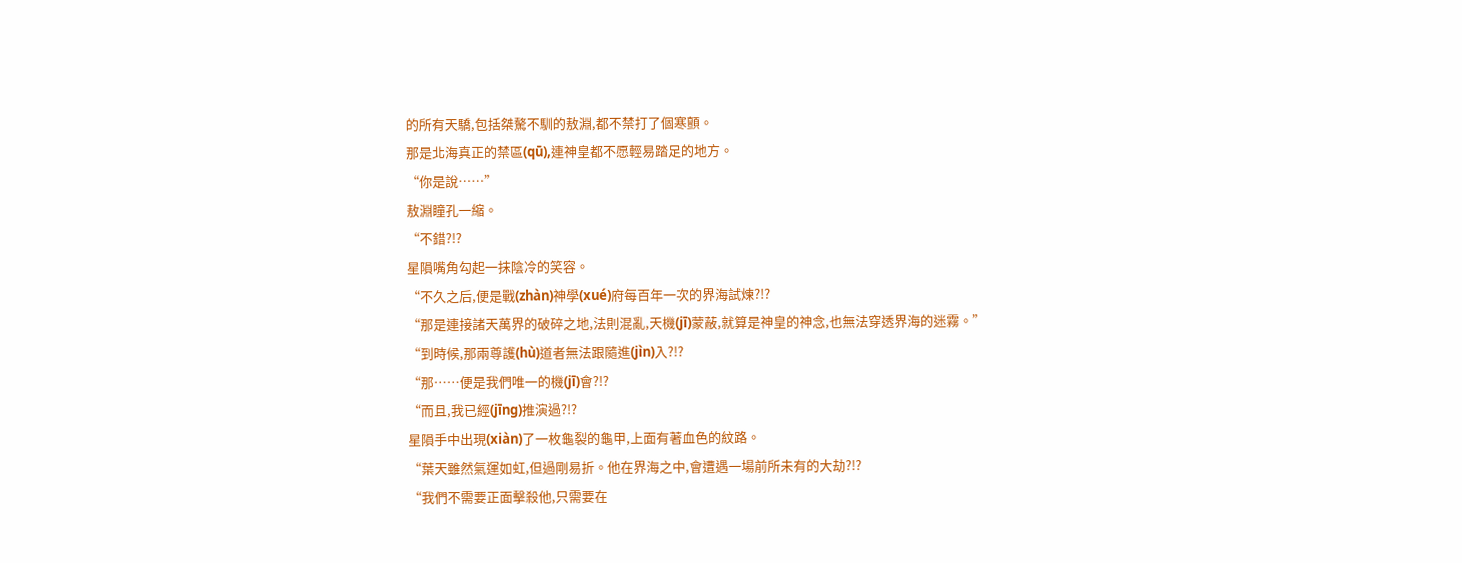的所有天驕,包括桀驁不馴的敖淵,都不禁打了個寒顫。
那是北海真正的禁區(qū),連神皇都不愿輕易踏足的地方。
“你是說……”
敖淵瞳孔一縮。
“不錯?!?
星隕嘴角勾起一抹陰冷的笑容。
“不久之后,便是戰(zhàn)神學(xué)府每百年一次的界海試煉?!?
“那是連接諸天萬界的破碎之地,法則混亂,天機(jī)蒙蔽,就算是神皇的神念,也無法穿透界海的迷霧。”
“到時候,那兩尊護(hù)道者無法跟隨進(jìn)入?!?
“那……便是我們唯一的機(jī)會?!?
“而且,我已經(jīng)推演過?!?
星隕手中出現(xiàn)了一枚龜裂的龜甲,上面有著血色的紋路。
“葉天雖然氣運如虹,但過剛易折。他在界海之中,會遭遇一場前所未有的大劫?!?
“我們不需要正面擊殺他,只需要在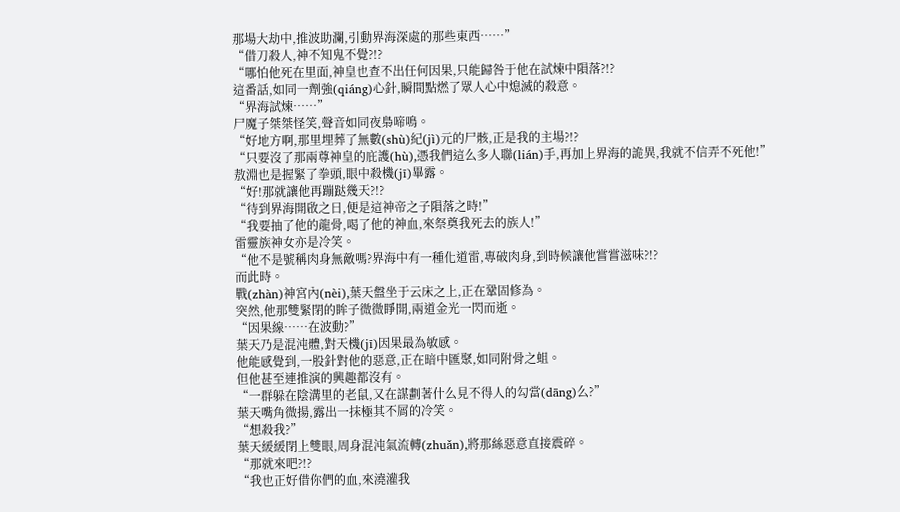那場大劫中,推波助瀾,引動界海深處的那些東西……”
“借刀殺人,神不知鬼不覺?!?
“哪怕他死在里面,神皇也查不出任何因果,只能歸咎于他在試煉中隕落?!?
這番話,如同一劑強(qiáng)心針,瞬間點燃了眾人心中熄滅的殺意。
“界海試煉……”
尸魔子桀桀怪笑,聲音如同夜梟啼鳴。
“好地方啊,那里埋葬了無數(shù)紀(jì)元的尸骸,正是我的主場?!?
“只要沒了那兩尊神皇的庇護(hù),憑我們這么多人聯(lián)手,再加上界海的詭異,我就不信弄不死他!”
敖淵也是握緊了拳頭,眼中殺機(jī)畢露。
“好!那就讓他再蹦跶幾天?!?
“待到界海開啟之日,便是這神帝之子隕落之時!”
“我要抽了他的龍骨,喝了他的神血,來祭奠我死去的族人!”
雷靈族神女亦是冷笑。
“他不是號稱肉身無敵嗎?界海中有一種化道雷,專破肉身,到時候讓他嘗嘗滋味?!?
而此時。
戰(zhàn)神宮內(nèi),葉天盤坐于云床之上,正在鞏固修為。
突然,他那雙緊閉的眸子微微睜開,兩道金光一閃而逝。
“因果線……在波動?”
葉天乃是混沌體,對天機(jī)因果最為敏感。
他能感覺到,一股針對他的惡意,正在暗中匯聚,如同附骨之蛆。
但他甚至連推演的興趣都沒有。
“一群躲在陰溝里的老鼠,又在謀劃著什么見不得人的勾當(dāng)么?”
葉天嘴角微揚,露出一抹極其不屑的冷笑。
“想殺我?”
葉天緩緩閉上雙眼,周身混沌氣流轉(zhuǎn),將那絲惡意直接震碎。
“那就來吧?!?
“我也正好借你們的血,來澆灌我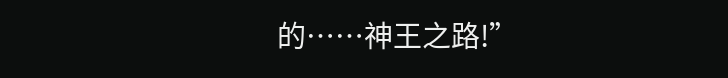的……神王之路!”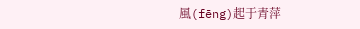風(fēng)起于青萍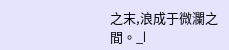之末,浪成于微瀾之間。_l